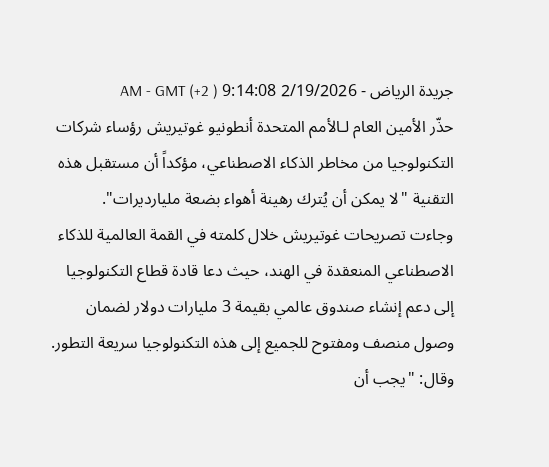جريدة الرياض - 2/19/2026 9:14:08 AM - GMT (+2 )
حذّر الأمين العام لـالأمم المتحدة أنطونيو غوتيريش رؤساء شركات التكنولوجيا من مخاطر الذكاء الاصطناعي، مؤكداً أن مستقبل هذه التقنية "لا يمكن أن يُترك رهينة أهواء بضعة مليارديرات".
وجاءت تصريحات غوتيريش خلال كلمته في القمة العالمية للذكاء الاصطناعي المنعقدة في الهند، حيث دعا قادة قطاع التكنولوجيا إلى دعم إنشاء صندوق عالمي بقيمة 3 مليارات دولار لضمان وصول منصف ومفتوح للجميع إلى هذه التكنولوجيا سريعة التطور.
وقال: "يجب أن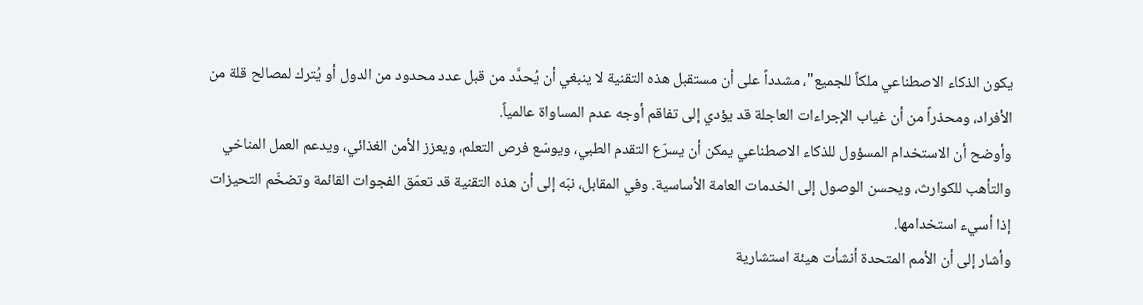يكون الذكاء الاصطناعي ملكاً للجميع"، مشدداً على أن مستقبل هذه التقنية لا ينبغي أن يُحدَّد من قبل عدد محدود من الدول أو يُترك لمصالح قلة من الأفراد، ومحذراً من أن غياب الإجراءات العاجلة قد يؤدي إلى تفاقم أوجه عدم المساواة عالمياً.
وأوضح أن الاستخدام المسؤول للذكاء الاصطناعي يمكن أن يسرّع التقدم الطبي، ويوسّع فرص التعلم، ويعزز الأمن الغذائي، ويدعم العمل المناخي والتأهب للكوارث، ويحسن الوصول إلى الخدمات العامة الأساسية. وفي المقابل، نبّه إلى أن هذه التقنية قد تعمّق الفجوات القائمة وتضخّم التحيزات إذا أسيء استخدامها.
وأشار إلى أن الأمم المتحدة أنشأت هيئة استشارية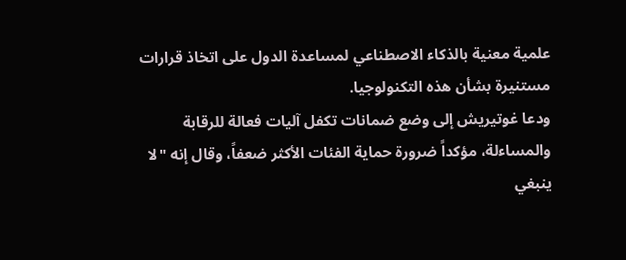علمية معنية بالذكاء الاصطناعي لمساعدة الدول على اتخاذ قرارات مستنيرة بشأن هذه التكنولوجيا.
ودعا غوتيريش إلى وضع ضمانات تكفل آليات فعالة للرقابة والمساءلة، مؤكداً ضرورة حماية الفئات الأكثر ضعفاً، وقال إنه "لا ينبغي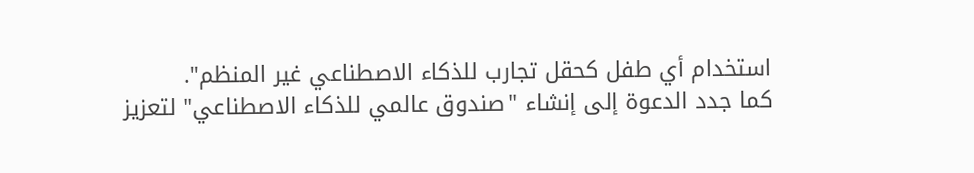استخدام أي طفل كحقل تجارب للذكاء الاصطناعي غير المنظم".
كما جدد الدعوة إلى إنشاء "صندوق عالمي للذكاء الاصطناعي" لتعزيز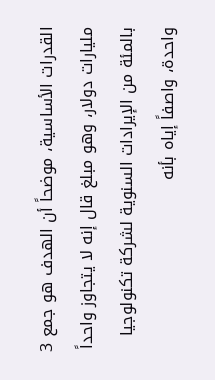القدرات الأساسية، موضحاً أن الهدف هو جمع 3 مليارات دولار، وهو مبلغ قال إنه لا يتجاوز واحداً بالمئة من الإيرادات السنوية لشركة تكنولوجيا واحدة، واصفاً إياه بأنه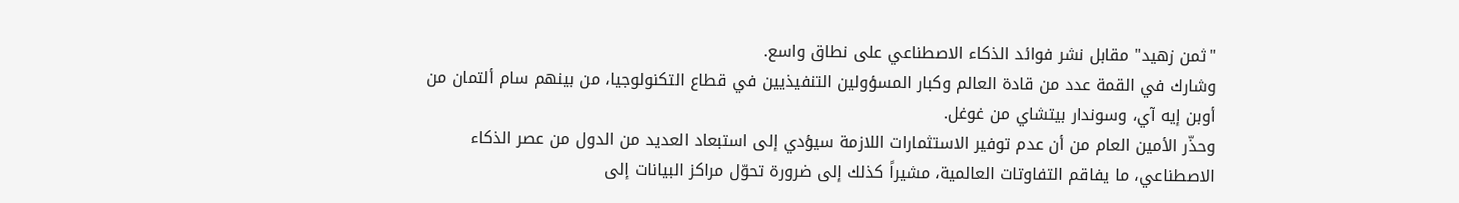"ثمن زهيد" مقابل نشر فوائد الذكاء الاصطناعي على نطاق واسع.
وشارك في القمة عدد من قادة العالم وكبار المسؤولين التنفيذيين في قطاع التكنولوجيا، من بينهم سام ألتمان من أوبن إيه آي، وسوندار بيتشاي من غوغل.
وحذّر الأمين العام من أن عدم توفير الاستثمارات اللازمة سيؤدي إلى استبعاد العديد من الدول من عصر الذكاء الاصطناعي، ما يفاقم التفاوتات العالمية، مشيراً كذلك إلى ضرورة تحوّل مراكز البيانات إلى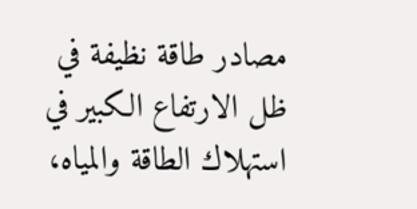مصادر طاقة نظيفة في ظل الارتفاع الكبير في استهلاك الطاقة والمياه،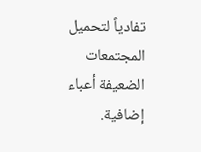تفادياً لتحميل المجتمعات الضعيفة أعباء إضافية.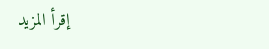إقرأ المزيد